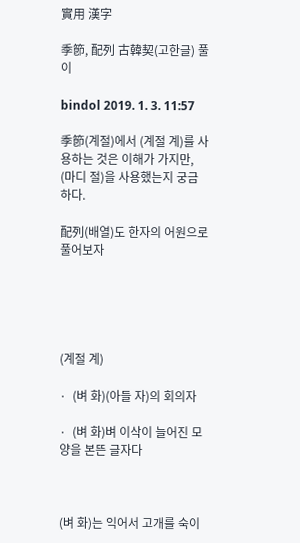實用 漢字

季節, 配列 古韓契(고한글) 풀이

bindol 2019. 1. 3. 11:57

季節(계절)에서 (계절 계)를 사용하는 것은 이해가 가지만, (마디 절)을 사용했는지 궁금하다.

配列(배열)도 한자의 어원으로 풀어보자





(계절 계)

·  (벼 화)(아들 자)의 회의자

·  (벼 화)벼 이삭이 늘어진 모양을 본뜬 글자다



(벼 화)는 익어서 고개를 숙이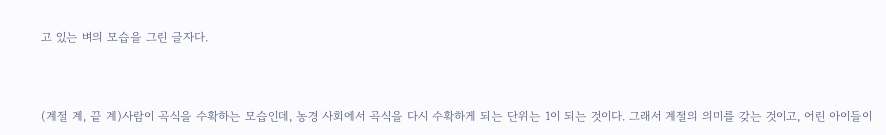고 있는 벼의 모습을 그린 글자다.



(계절 계, 끝 계)사람이 곡식을 수확하는 모습인데, 농경 사회에서 곡식을 다시 수확하게 되는 단위는 1이 되는 것이다. 그래서 계절의 의미를 갖는 것이고, 어린 아이들이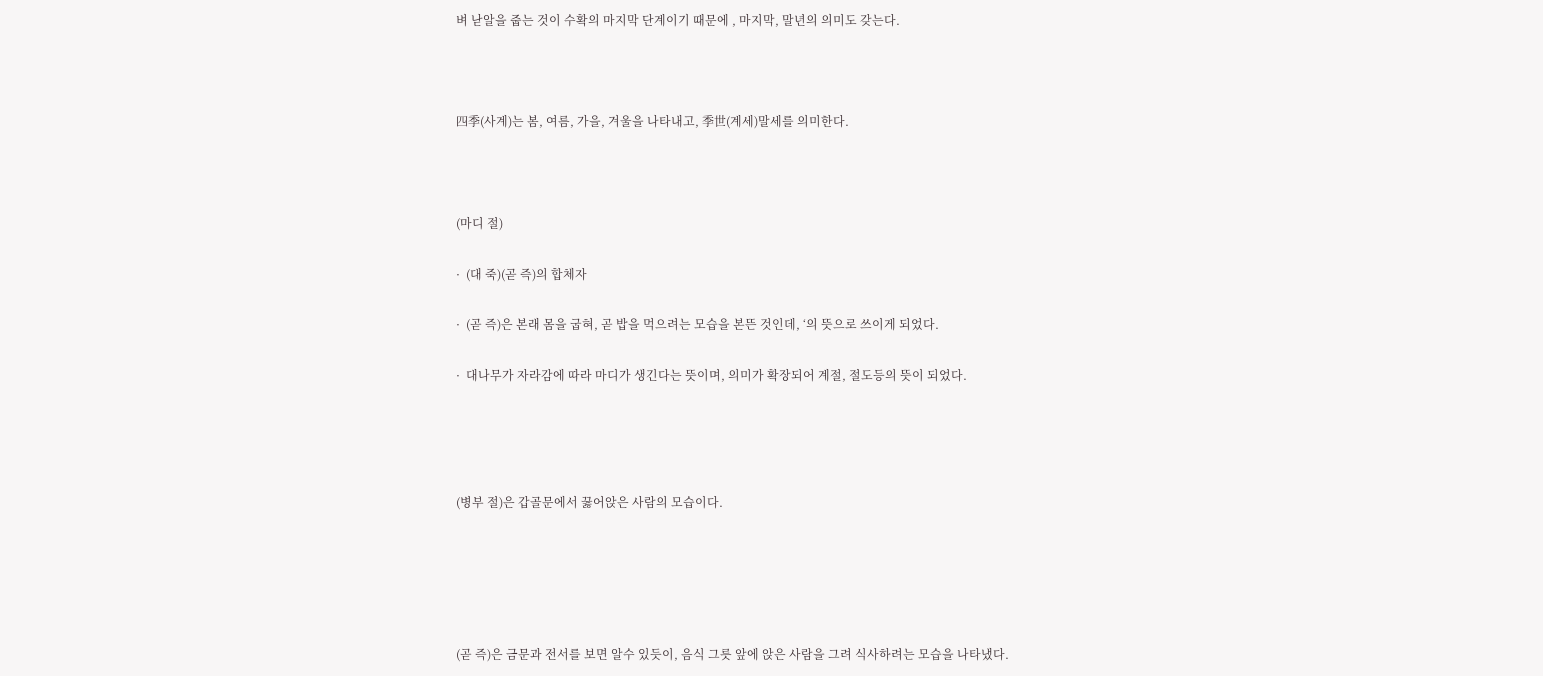벼 낟알을 줍는 것이 수확의 마지막 단계이기 때문에 , 마지막, 말년의 의미도 갖는다.



四季(사계)는 봄, 여름, 가을, 겨울을 나타내고, 季世(계세)말세를 의미한다.



(마디 절)

·  (대 죽)(곧 즉)의 합체자

·  (곧 즉)은 본래 몸을 굽혀, 곧 밥을 먹으려는 모습을 본뜬 것인데, ‘의 뜻으로 쓰이게 되었다.

·  대나무가 자라감에 따라 마디가 생긴다는 뜻이며, 의미가 확장되어 계절, 절도등의 뜻이 되었다.




(병부 절)은 갑골문에서 꿇어앉은 사람의 모습이다.





(곧 즉)은 금문과 전서를 보면 알수 있듯이, 음식 그릇 앞에 앉은 사람을 그려 식사하려는 모습을 나타냈다.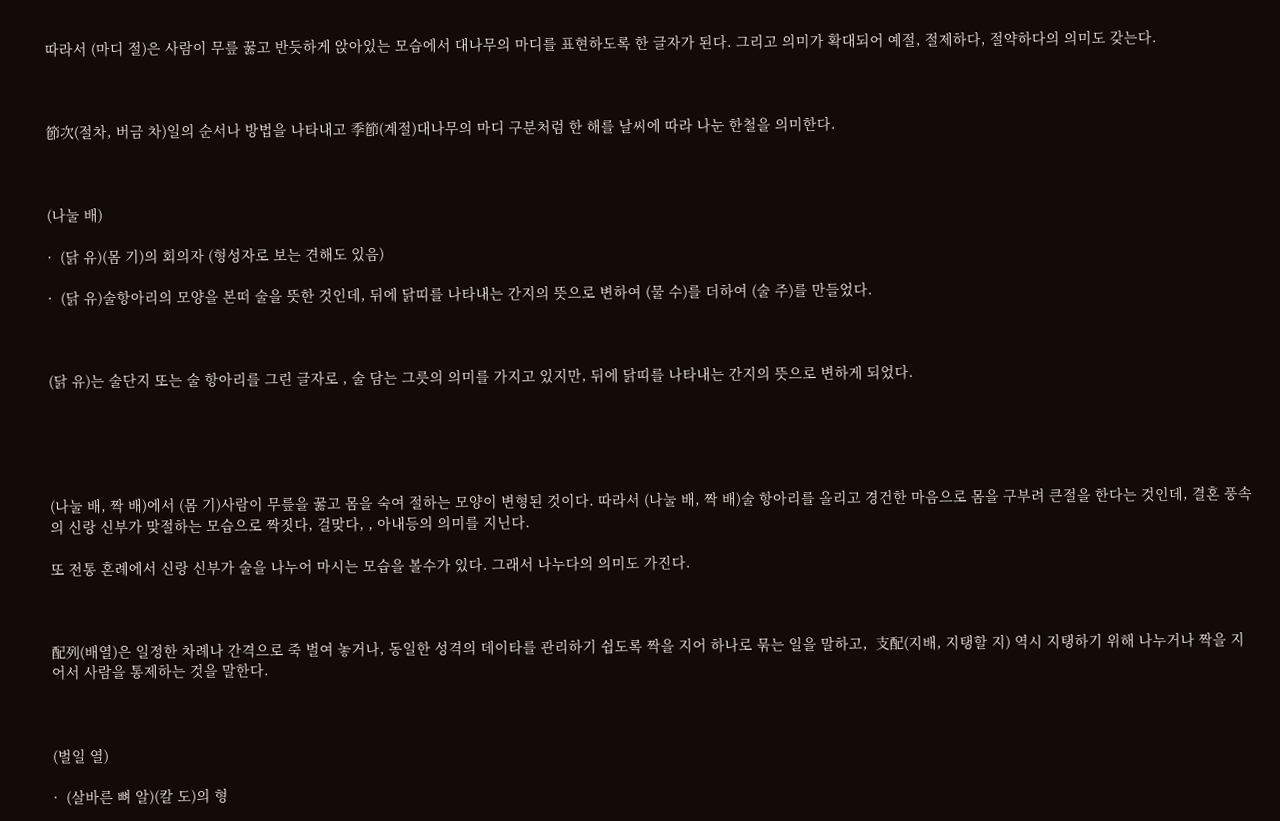따라서 (마디 절)은 사람이 무릎 꿇고 반듯하게 앉아있는 모습에서 대나무의 마디를 표현하도록 한 글자가 된다. 그리고 의미가 확대되어 예절, 절제하다, 절약하다의 의미도 갖는다.



節次(절차, 버금 차)일의 순서나 방법을 나타내고 季節(계절)대나무의 마디 구분처럼 한 해를 날씨에 따라 나눈 한철을 의미한다.



(나눌 배)

·  (닭 유)(몸 기)의 회의자 (형성자로 보는 견해도 있음)

·  (닭 유)술항아리의 모양을 본떠 술을 뜻한 것인데, 뒤에 닭띠를 나타내는 간지의 뜻으로 변하여 (물 수)를 더하여 (술 주)를 만들었다.



(닭 유)는 술단지 또는 술 항아리를 그린 글자로 , 술 담는 그릇의 의미를 가지고 있지만, 뒤에 닭띠를 나타내는 간지의 뜻으로 변하게 되었다.





(나눌 배, 짝 배)에서 (몸 기)사람이 무릎을 꿇고 몸을 숙여 절하는 모양이 변형된 것이다. 따라서 (나눌 배, 짝 배)술 항아리를 올리고 경건한 마음으로 몸을 구부려 큰절을 한다는 것인데, 결혼 풍속의 신랑 신부가 맞절하는 모습으로 짝짓다, 걸맞다, , 아내등의 의미를 지닌다.

또 전통 혼례에서 신랑 신부가 술을 나누어 마시는 모습을 볼수가 있다. 그래서 나누다의 의미도 가진다.



配列(배열)은 일정한 차례나 간격으로 죽 벌여 놓거나, 동일한 성격의 데이타를 관리하기 쉽도록 짝을 지어 하나로 묶는 일을 말하고,  支配(지배, 지탱할 지) 역시 지탱하기 위해 나누거나 짝을 지어서 사람을 통제하는 것을 말한다.



(벌일 열)

·  (살바른 뼈 알)(칼 도)의 형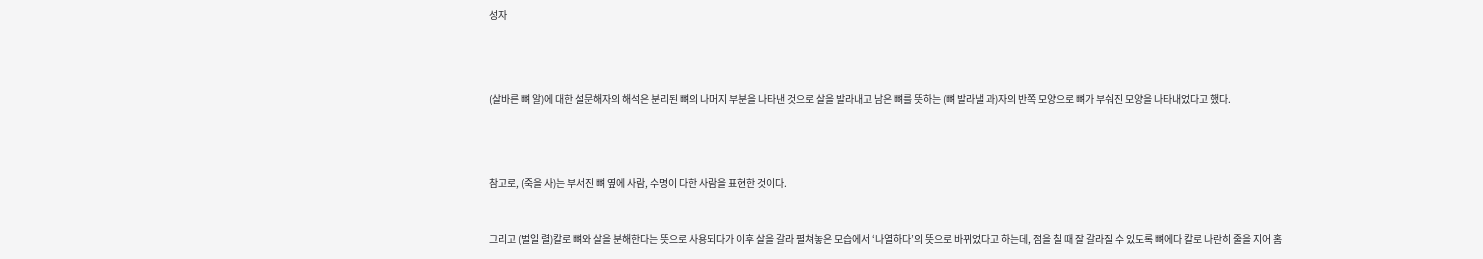성자





(살바른 뼈 알)에 대한 설문해자의 해석은 분리된 뼈의 나머지 부분을 나타낸 것으로 살을 발라내고 남은 뼈를 뜻하는 (뼈 발라낼 과)자의 반쪽 모양으로 뼈가 부숴진 모양을 나타내었다고 했다.





참고로, (죽을 사)는 부서진 뼈 옆에 사람, 수명이 다한 사람을 표현한 것이다.



그리고 (벌일 렬)칼로 뼈와 살을 분해한다는 뜻으로 사용되다가 이후 살을 갈라 펼쳐놓은 모습에서 ‘나열하다’의 뜻으로 바뀌었다고 하는데, 점을 칠 때 잘 갈라질 수 있도록 뼈에다 칼로 나란히 줄을 지어 홈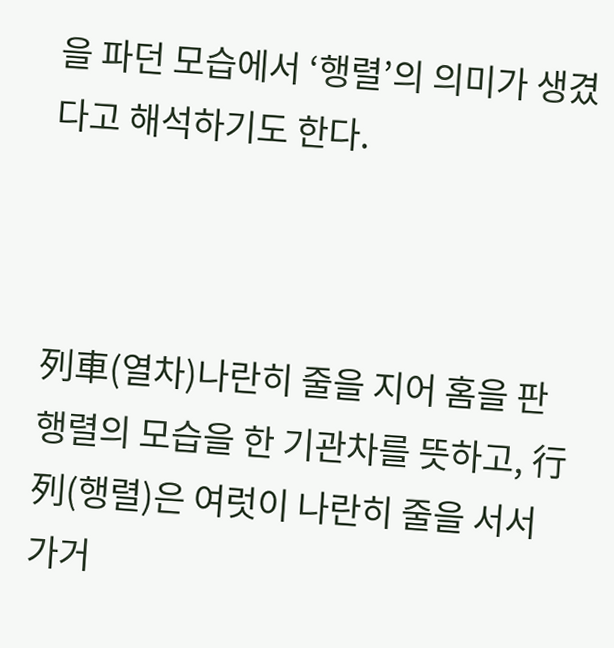을 파던 모습에서 ‘행렬’의 의미가 생겼다고 해석하기도 한다.



列車(열차)나란히 줄을 지어 홈을 판 행렬의 모습을 한 기관차를 뜻하고, 行列(행렬)은 여럿이 나란히 줄을 서서 가거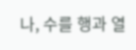나, 수를 행과 열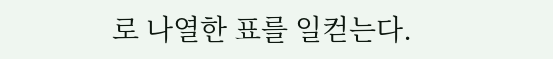로 나열한 표를 일컫는다.